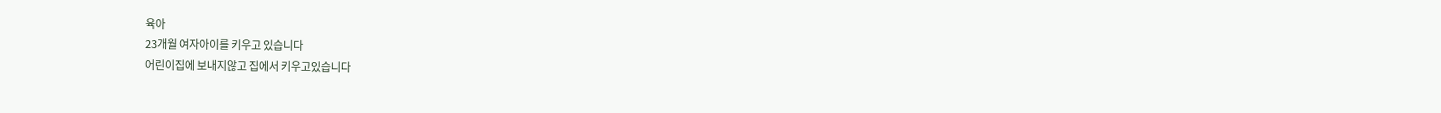육아
23개월 여자아이를 키우고 있습니다
어린이집에 보내지않고 집에서 키우고있습니다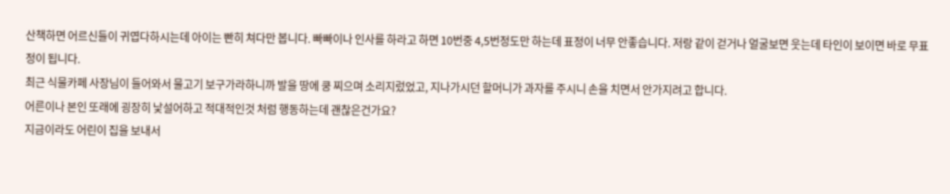산책하면 어르신들이 귀엽다하시는데 아이는 빤히 쳐다만 봅니다. 빠빠이나 인사를 하라고 하면 10번중 4,5번정도만 하는데 표정이 너무 안좋습니다. 저랑 같이 걷거나 얼굴보면 웃는데 타인이 보이면 바로 무표정이 됩니다.
최근 식물카페 사장님이 들어와서 물고기 보구가라하니까 발을 땅에 쿵 찌으며 소리지렀었고, 지나가시던 할머니가 과자를 주시니 손을 치면서 안가지려고 합니다.
어른이나 본인 또래에 굉장히 낯설어하고 적대적인것 처럼 행동하는데 괜찮은건가요?
지금이라도 어린이 집을 보내서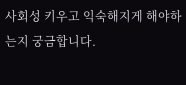사회성 키우고 익숙해지게 해야하는지 궁금합니다.